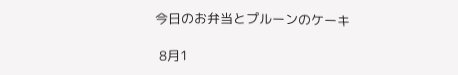今日のお弁当とプルーンのケーキ

 8月1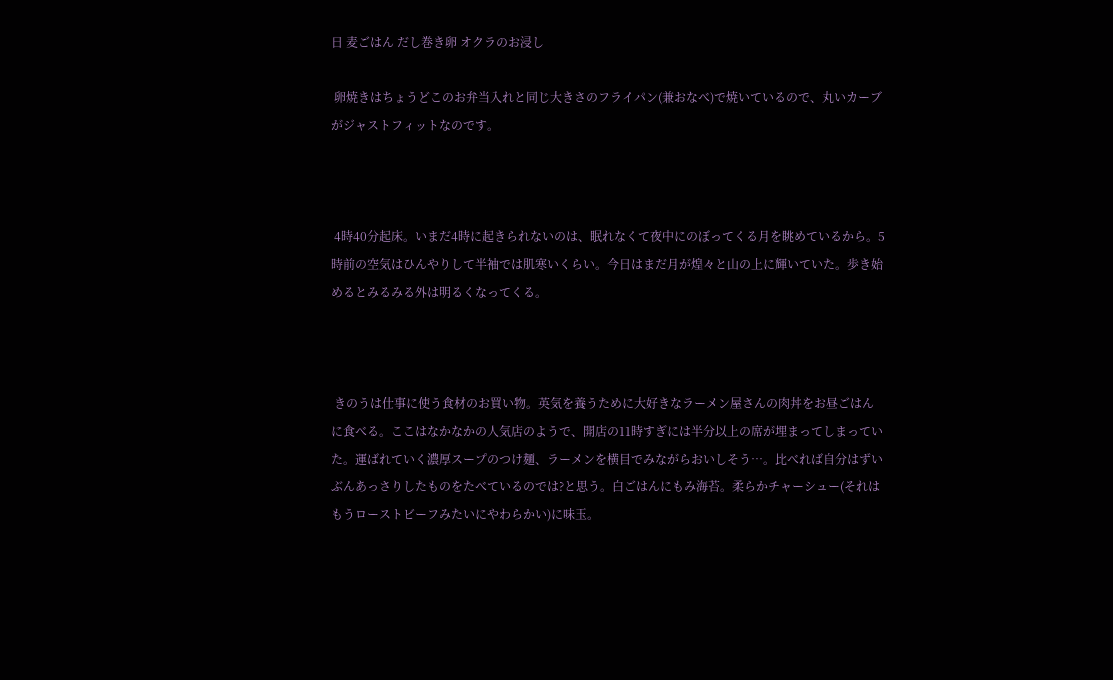日 麦ごはん だし巻き卵 オクラのお浸し

 卵焼きはちょうどこのお弁当入れと同じ大きさのフライパン(兼おなべ)で焼いているので、丸いカーブがジャストフィットなのです。



 4時40分起床。いまだ4時に起きられないのは、眠れなくて夜中にのぼってくる月を眺めているから。5時前の空気はひんやりして半袖では肌寒いくらい。今日はまだ月が煌々と山の上に輝いていた。歩き始めるとみるみる外は明るくなってくる。



 きのうは仕事に使う食材のお買い物。英気を養うために大好きなラーメン屋さんの肉丼をお昼ごはんに食べる。ここはなかなかの人気店のようで、開店の11時すぎには半分以上の席が埋まってしまっていた。運ばれていく濃厚スープのつけ麺、ラーメンを横目でみながらおいしそう…。比べれば自分はずいぶんあっさりしたものをたべているのでは?と思う。白ごはんにもみ海苔。柔らかチャーシュー(それはもうローストビーフみたいにやわらかい)に味玉。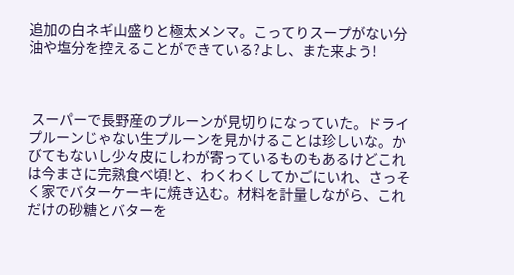追加の白ネギ山盛りと極太メンマ。こってりスープがない分油や塩分を控えることができている?よし、また来よう!



 スーパーで長野産のプルーンが見切りになっていた。ドライプルーンじゃない生プルーンを見かけることは珍しいな。かびてもないし少々皮にしわが寄っているものもあるけどこれは今まさに完熟食べ頃!と、わくわくしてかごにいれ、さっそく家でバターケーキに焼き込む。材料を計量しながら、これだけの砂糖とバターを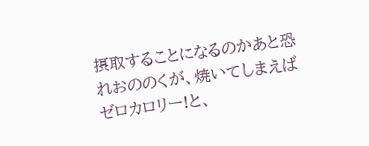摂取することになるのかあと恐れおののくが、焼いてしまえばゼロカロリー!と、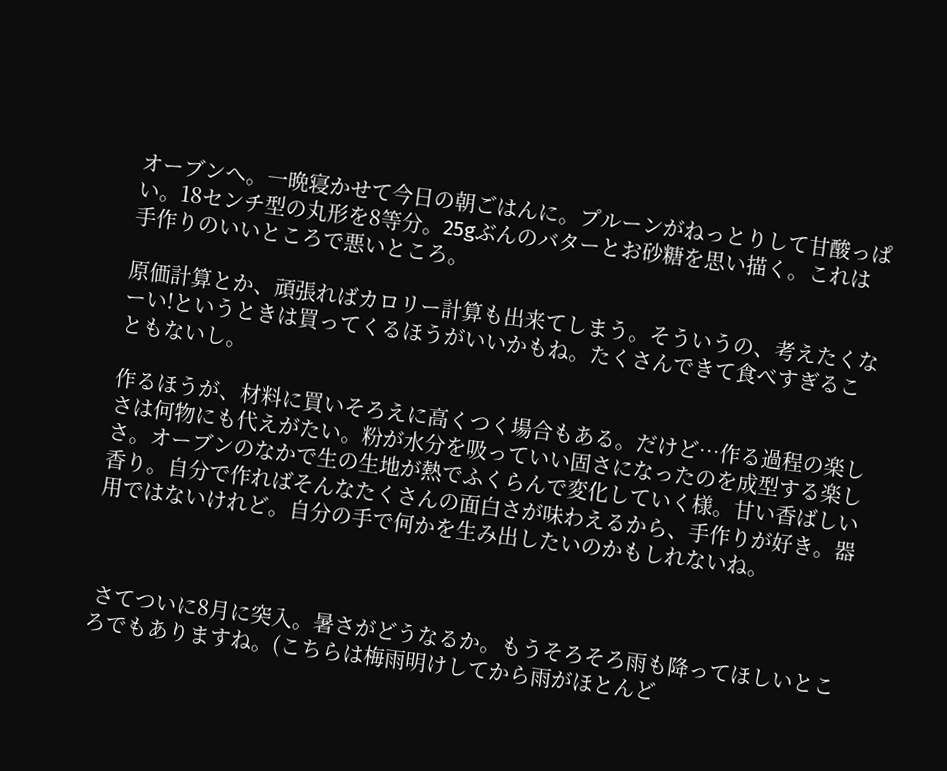オーブンへ。一晩寝かせて今日の朝ごはんに。プルーンがねっとりして甘酸っぱい。18センチ型の丸形を8等分。25gぶんのバターとお砂糖を思い描く。これは手作りのいいところで悪いところ。

原価計算とか、頑張ればカロリー計算も出来てしまう。そういうの、考えたくなーい!というときは買ってくるほうがいいかもね。たくさんできて食べすぎることもないし。

作るほうが、材料に買いそろえに高くつく場合もある。だけど…作る過程の楽しさは何物にも代えがたい。粉が水分を吸っていい固さになったのを成型する楽しさ。オーブンのなかで生の生地が熱でふくらんで変化していく様。甘い香ばしい香り。自分で作ればそんなたくさんの面白さが味わえるから、手作りが好き。器用ではないけれど。自分の手で何かを生み出したいのかもしれないね。



 さてついに8月に突入。暑さがどうなるか。もうそろそろ雨も降ってほしいところでもありますね。(こちらは梅雨明けしてから雨がほとんど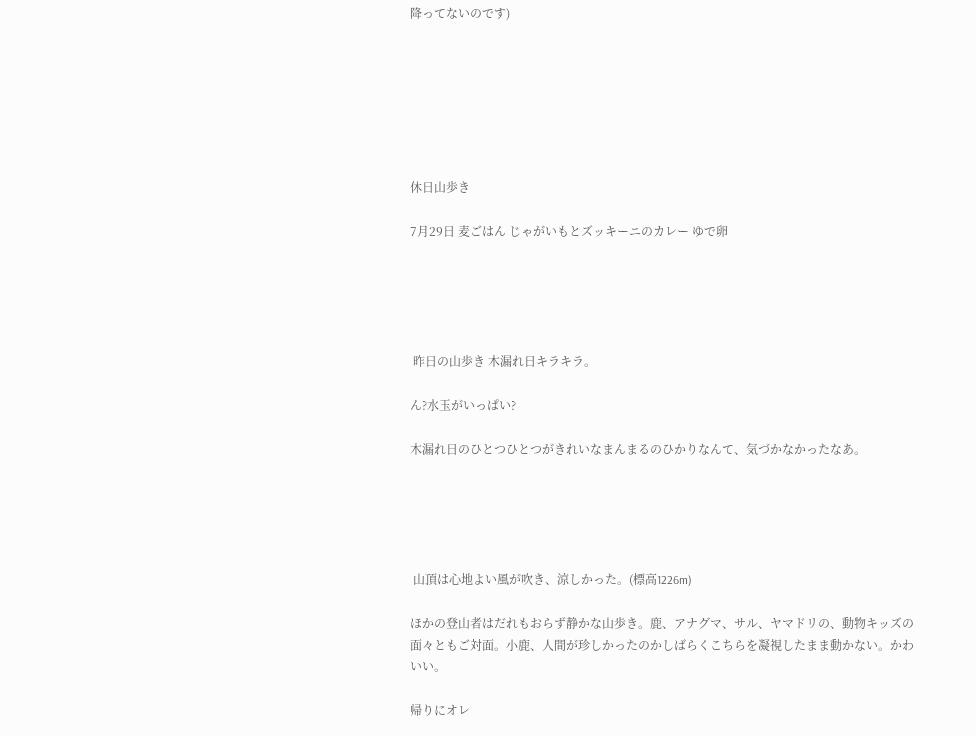降ってないのです)







休日山歩き

7月29日 麦ごはん じゃがいもとズッキーニのカレー ゆで卵





 昨日の山歩き 木漏れ日キラキラ。

ん?水玉がいっぱい?

木漏れ日のひとつひとつがきれいなまんまるのひかりなんて、気づかなかったなあ。





 山頂は心地よい風が吹き、涼しかった。(標高1226m)

ほかの登山者はだれもおらず静かな山歩き。鹿、アナグマ、サル、ヤマドリの、動物キッズの面々ともご対面。小鹿、人間が珍しかったのかしばらくこちらを凝視したまま動かない。かわいい。

帰りにオレ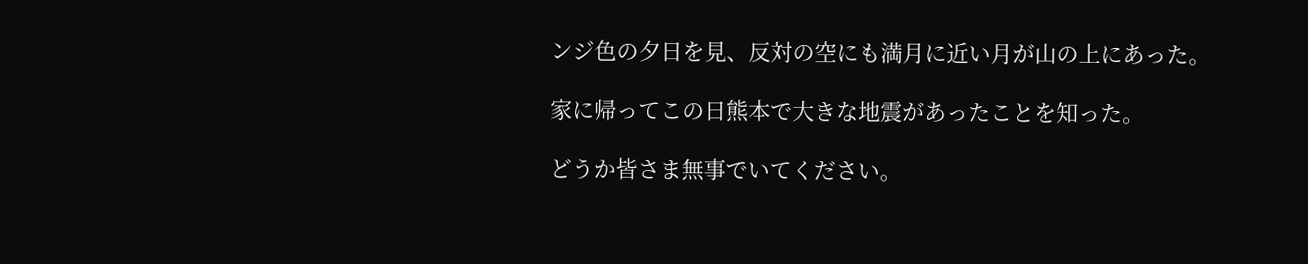ンジ色の夕日を見、反対の空にも満月に近い月が山の上にあった。

家に帰ってこの日熊本で大きな地震があったことを知った。

どうか皆さま無事でいてください。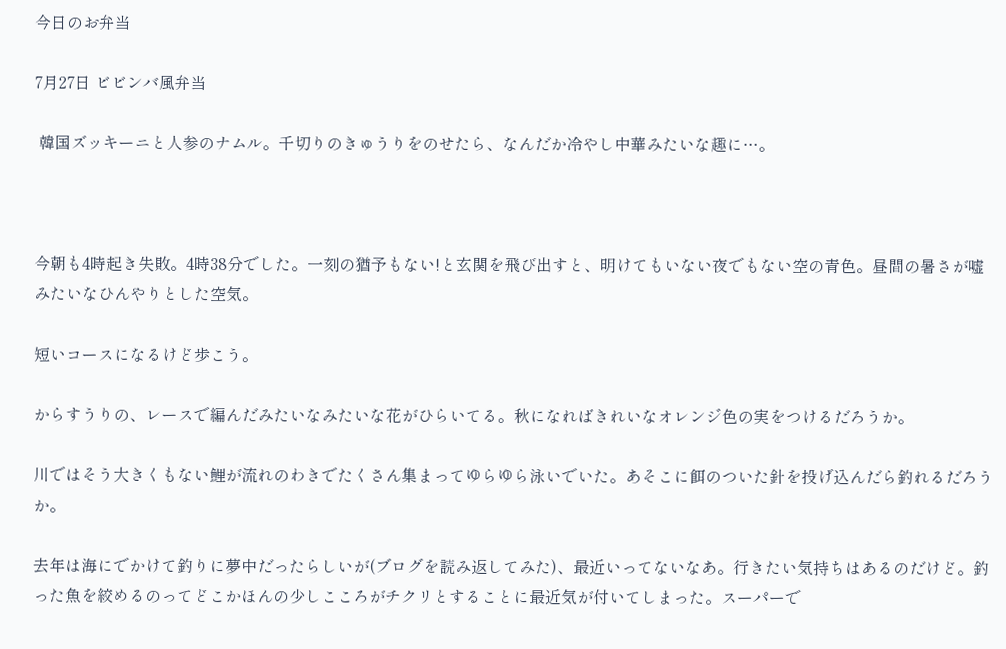今日のお弁当

7月27日 ビビンバ風弁当

 韓国ズッキーニと人参のナムル。千切りのきゅうりをのせたら、なんだか冷やし中華みたいな趣に…。



今朝も4時起き失敗。4時38分でした。一刻の猶予もない!と玄関を飛び出すと、明けてもいない夜でもない空の青色。昼間の暑さが嘘みたいなひんやりとした空気。

短いコースになるけど歩こう。

からすうりの、レースで編んだみたいなみたいな花がひらいてる。秋になればきれいなオレンジ色の実をつけるだろうか。

川ではそう大きくもない鯉が流れのわきでたくさん集まってゆらゆら泳いでいた。あそこに餌のついた針を投げ込んだら釣れるだろうか。

去年は海にでかけて釣りに夢中だったらしいが(ブログを読み返してみた)、最近いってないなあ。行きたい気持ちはあるのだけど。釣った魚を絞めるのってどこかほんの少しこころがチクリとすることに最近気が付いてしまった。スーパーで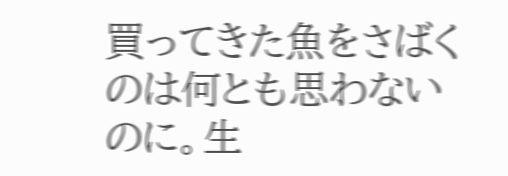買ってきた魚をさばくのは何とも思わないのに。生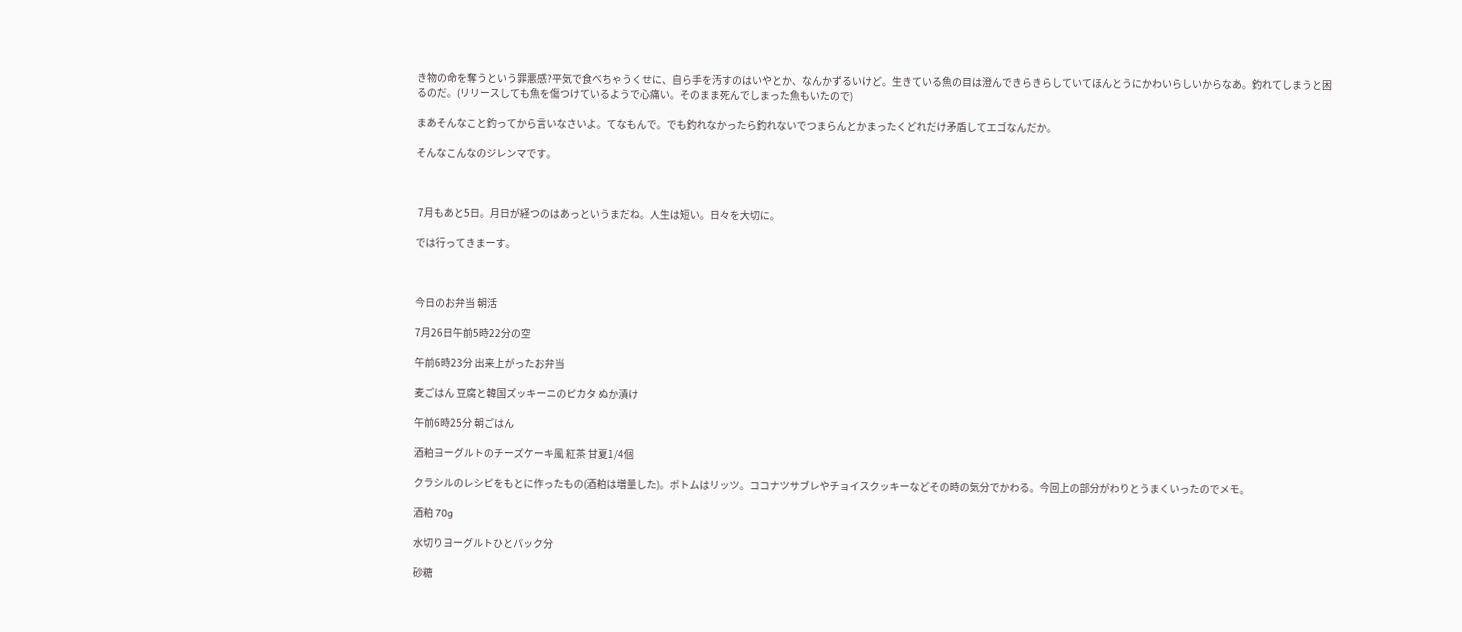き物の命を奪うという罪悪感?平気で食べちゃうくせに、自ら手を汚すのはいやとか、なんかずるいけど。生きている魚の目は澄んできらきらしていてほんとうにかわいらしいからなあ。釣れてしまうと困るのだ。(リリースしても魚を傷つけているようで心痛い。そのまま死んでしまった魚もいたので)

まあそんなこと釣ってから言いなさいよ。てなもんで。でも釣れなかったら釣れないでつまらんとかまったくどれだけ矛盾してエゴなんだか。

そんなこんなのジレンマです。



 7月もあと5日。月日が経つのはあっというまだね。人生は短い。日々を大切に。

では行ってきまーす。



今日のお弁当 朝活

7月26日午前5時22分の空

午前6時23分 出来上がったお弁当

麦ごはん 豆腐と韓国ズッキーニのピカタ ぬか漬け

午前6時25分 朝ごはん

酒粕ヨーグルトのチーズケーキ風 紅茶 甘夏1/4個

クラシルのレシピをもとに作ったもの(酒粕は増量した)。ボトムはリッツ。ココナツサブレやチョイスクッキーなどその時の気分でかわる。今回上の部分がわりとうまくいったのでメモ。

酒粕 70g

水切りヨーグルトひとパック分

砂糖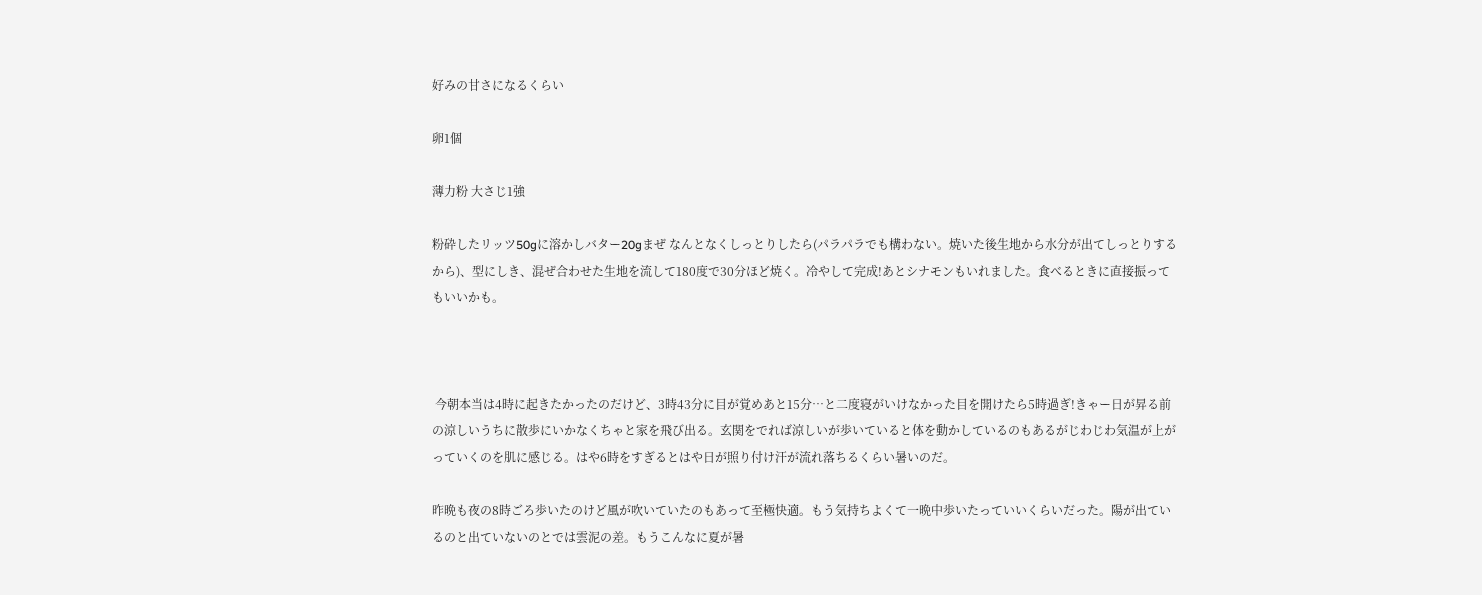好みの甘さになるくらい

卵1個

薄力粉 大さじ1強

粉砕したリッツ50gに溶かしバター20gまぜ なんとなくしっとりしたら(パラパラでも構わない。焼いた後生地から水分が出てしっとりするから)、型にしき、混ぜ合わせた生地を流して180度で30分ほど焼く。冷やして完成!あとシナモンもいれました。食べるときに直接振ってもいいかも。



 今朝本当は4時に起きたかったのだけど、3時43分に目が覚めあと15分…と二度寝がいけなかった目を開けたら5時過ぎ!きゃー日が昇る前の涼しいうちに散歩にいかなくちゃと家を飛び出る。玄関をでれば涼しいが歩いていると体を動かしているのもあるがじわじわ気温が上がっていくのを肌に感じる。はや6時をすぎるとはや日が照り付け汗が流れ落ちるくらい暑いのだ。

昨晩も夜の8時ごろ歩いたのけど風が吹いていたのもあって至極快適。もう気持ちよくて一晩中歩いたっていいくらいだった。陽が出ているのと出ていないのとでは雲泥の差。もうこんなに夏が暑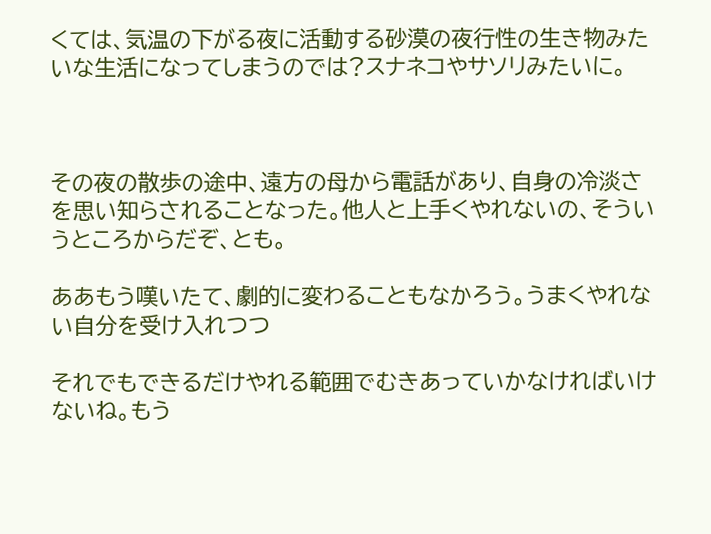くては、気温の下がる夜に活動する砂漠の夜行性の生き物みたいな生活になってしまうのでは?スナネコやサソリみたいに。



その夜の散歩の途中、遠方の母から電話があり、自身の冷淡さを思い知らされることなった。他人と上手くやれないの、そういうところからだぞ、とも。

ああもう嘆いたて、劇的に変わることもなかろう。うまくやれない自分を受け入れつつ

それでもできるだけやれる範囲でむきあっていかなければいけないね。もう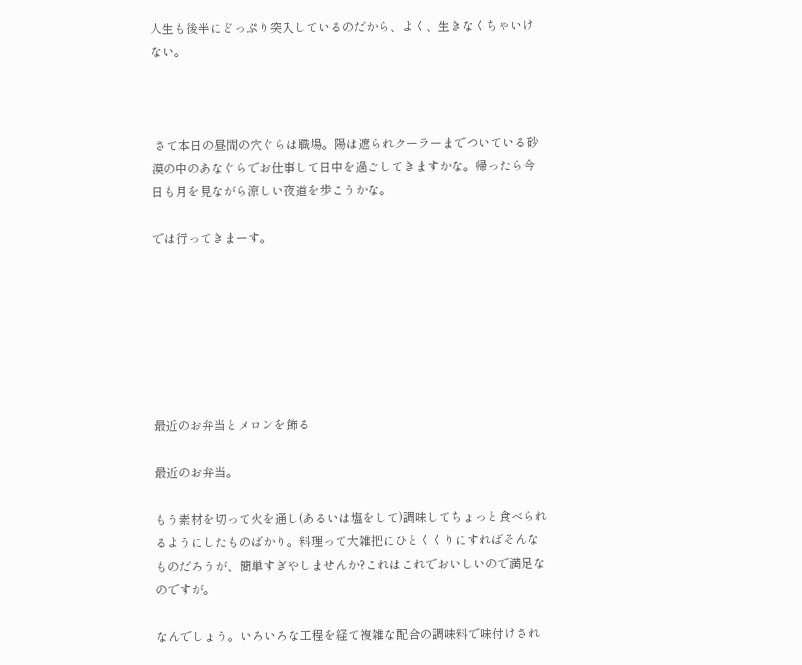人生も後半にどっぷり突入しているのだから、よく、生きなくちゃいけない。



 さて本日の昼間の穴ぐらは職場。陽は遮られクーラーまでついている砂漠の中のあなぐらでお仕事して日中を過ごしてきますかな。帰ったら今日も月を見ながら涼しい夜道を歩こうかな。

では行ってきまーす。







最近のお弁当とメロンを飾る

最近のお弁当。

もう素材を切って火を通し(あるいは塩をして)調味してちょっと食べられるようにしたものばかり。料理って大雑把にひとくくりにすればそんなものだろうが、簡単すぎやしませんか?これはこれでおいしいので満足なのですが。

なんでしょう。いろいろな工程を経て複雑な配合の調味料で味付けされ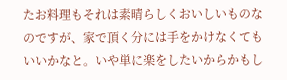たお料理もそれは素晴らしくおいしいものなのですが、家で頂く分には手をかけなくてもいいかなと。いや単に楽をしたいからかもし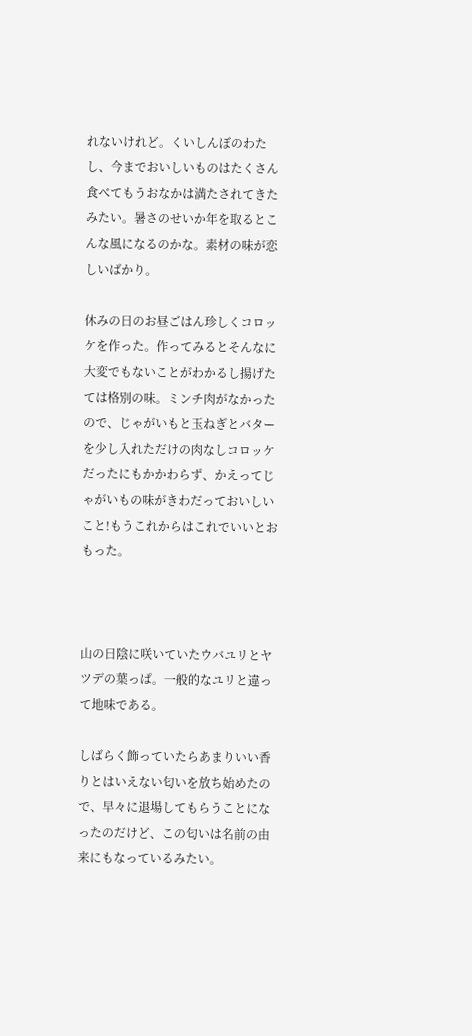れないけれど。くいしんぼのわたし、今までおいしいものはたくさん食べてもうおなかは満たされてきたみたい。暑さのせいか年を取るとこんな風になるのかな。素材の味が恋しいばかり。

休みの日のお昼ごはん珍しくコロッケを作った。作ってみるとそんなに大変でもないことがわかるし揚げたては格別の味。ミンチ肉がなかったので、じゃがいもと玉ねぎとバターを少し入れただけの肉なしコロッケだったにもかかわらず、かえってじゃがいもの味がきわだっておいしいこと!もうこれからはこれでいいとおもった。



山の日陰に咲いていたウバユリとヤツデの葉っぱ。一般的なユリと違って地味である。

しばらく飾っていたらあまりいい香りとはいえない匂いを放ち始めたので、早々に退場してもらうことになったのだけど、この匂いは名前の由来にもなっているみたい。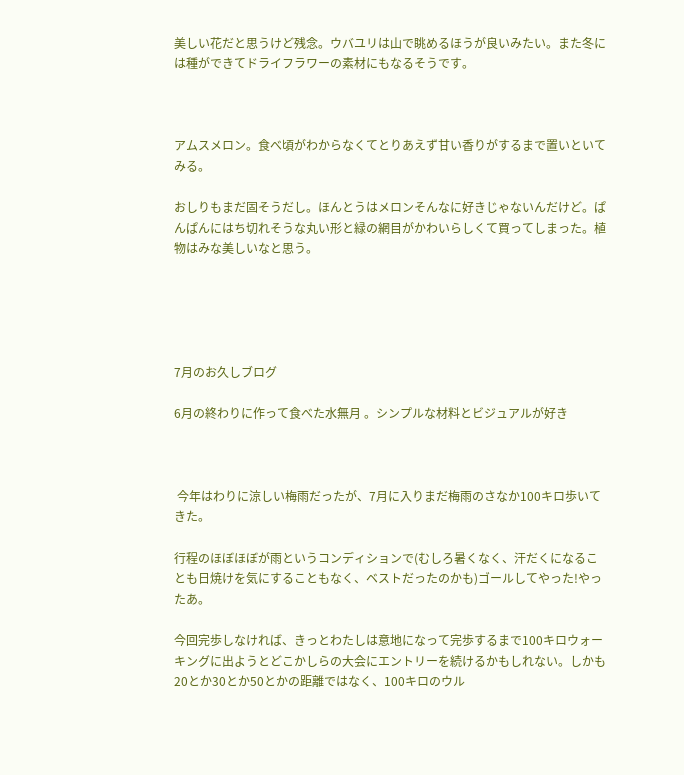美しい花だと思うけど残念。ウバユリは山で眺めるほうが良いみたい。また冬には種ができてドライフラワーの素材にもなるそうです。



アムスメロン。食べ頃がわからなくてとりあえず甘い香りがするまで置いといてみる。

おしりもまだ固そうだし。ほんとうはメロンそんなに好きじゃないんだけど。ぱんぱんにはち切れそうな丸い形と緑の網目がかわいらしくて買ってしまった。植物はみな美しいなと思う。





7月のお久しブログ

6月の終わりに作って食べた水無月 。シンプルな材料とビジュアルが好き



 今年はわりに涼しい梅雨だったが、7月に入りまだ梅雨のさなか100キロ歩いてきた。

行程のほぼほぼが雨というコンディションで(むしろ暑くなく、汗だくになることも日焼けを気にすることもなく、ベストだったのかも)ゴールしてやった!やったあ。

今回完歩しなければ、きっとわたしは意地になって完歩するまで100キロウォーキングに出ようとどこかしらの大会にエントリーを続けるかもしれない。しかも20とか30とか50とかの距離ではなく、100キロのウル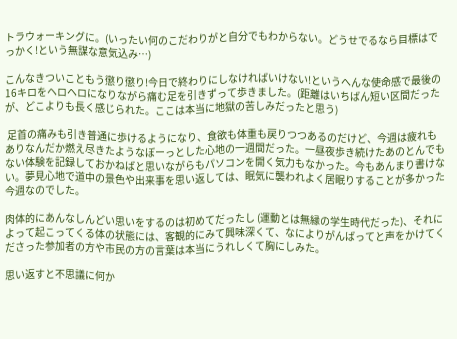トラウォーキングに。(いったい何のこだわりがと自分でもわからない。どうせでるなら目標はでっかく!という無謀な意気込み…)

こんなきついこともう懲り懲り!今日で終わりにしなければいけない!というへんな使命感で最後の16キロをヘロヘロになりながら痛む足を引きずって歩きました。(距離はいちばん短い区間だったが、どこよりも長く感じられた。ここは本当に地獄の苦しみだったと思う)

 足首の痛みも引き普通に歩けるようになり、食欲も体重も戻りつつあるのだけど、今週は疲れもありなんだか燃え尽きたようなぼーっとした心地の一週間だった。一昼夜歩き続けたあのとんでもない体験を記録しておかねばと思いながらもパソコンを開く気力もなかった。今もあんまり書けない。夢見心地で道中の景色や出来事を思い返しては、眠気に襲われよく居眠りすることが多かった今週なのでした。

肉体的にあんなしんどい思いをするのは初めてだったし (運動とは無縁の学生時代だった)、それによって起こってくる体の状態には、客観的にみて興味深くて、なによりがんばってと声をかけてくださった参加者の方や市民の方の言葉は本当にうれしくて胸にしみた。

思い返すと不思議に何か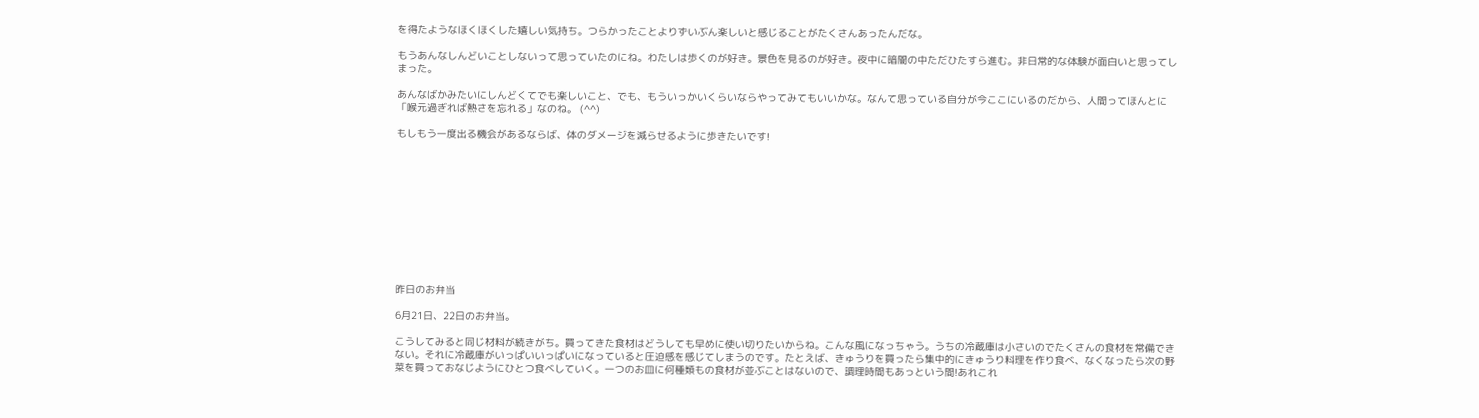を得たようなほくほくした嬉しい気持ち。つらかったことよりずいぶん楽しいと感じることがたくさんあったんだな。

もうあんなしんどいことしないって思っていたのにね。わたしは歩くのが好き。景色を見るのが好き。夜中に暗闇の中ただひたすら進む。非日常的な体験が面白いと思ってしまった。

あんなばかみたいにしんどくてでも楽しいこと、でも、もういっかいくらいならやってみてもいいかな。なんて思っている自分が今ここにいるのだから、人間ってほんとに「喉元過ぎれば熱さを忘れる」なのね。 (^^)

もしもう一度出る機会があるならば、体のダメージを減らせるように歩きたいです!











昨日のお弁当

6月21日、22日のお弁当。

こうしてみると同じ材料が続きがち。買ってきた食材はどうしても早めに使い切りたいからね。こんな風になっちゃう。うちの冷蔵庫は小さいのでたくさんの食材を常備できない。それに冷蔵庫がいっぱいいっぱいになっていると圧迫感を感じてしまうのです。たとえば、きゅうりを買ったら集中的にきゅうり料理を作り食べ、なくなったら次の野菜を買っておなじようにひとつ食べしていく。一つのお皿に何種類もの食材が並ぶことはないので、調理時間もあっという間!あれこれ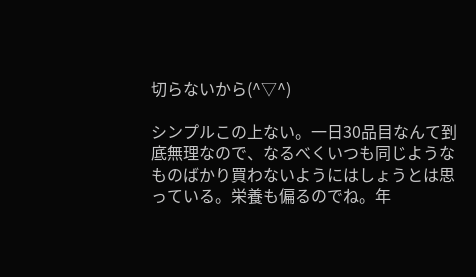切らないから(^▽^)

シンプルこの上ない。一日30品目なんて到底無理なので、なるべくいつも同じようなものばかり買わないようにはしょうとは思っている。栄養も偏るのでね。年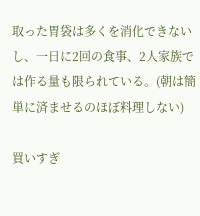取った胃袋は多くを消化できないし、一日に2回の食事、2人家族では作る量も限られている。(朝は簡単に済ませるのほぼ料理しない)

買いすぎ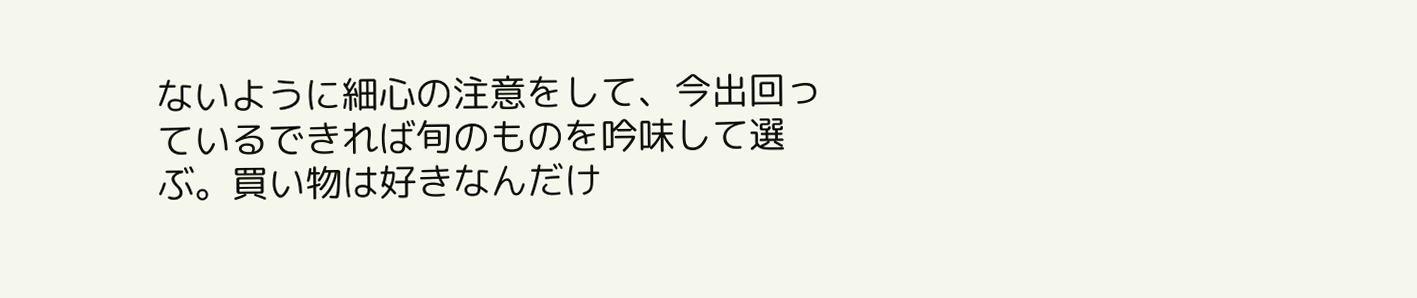ないように細心の注意をして、今出回っているできれば旬のものを吟味して選ぶ。買い物は好きなんだけ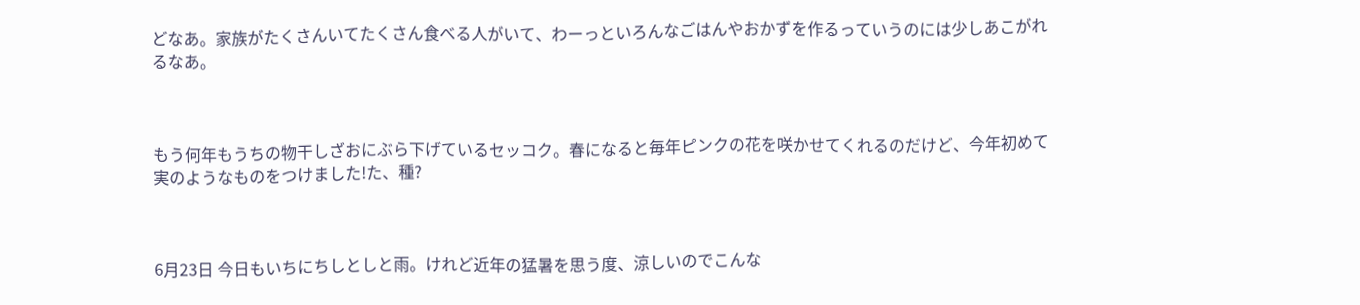どなあ。家族がたくさんいてたくさん食べる人がいて、わーっといろんなごはんやおかずを作るっていうのには少しあこがれるなあ。



もう何年もうちの物干しざおにぶら下げているセッコク。春になると毎年ピンクの花を咲かせてくれるのだけど、今年初めて実のようなものをつけました!た、種?



6月23日 今日もいちにちしとしと雨。けれど近年の猛暑を思う度、涼しいのでこんな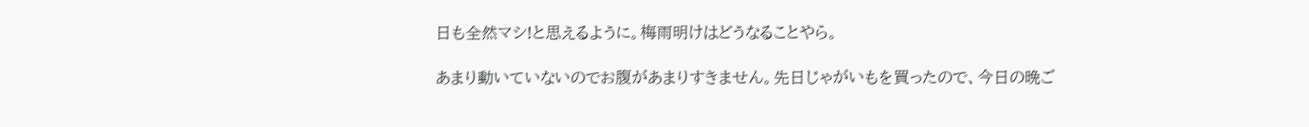日も全然マシ!と思えるように。梅雨明けはどうなることやら。

あまり動いていないのでお腹があまりすきません。先日じゃがいもを買ったので、今日の晩ご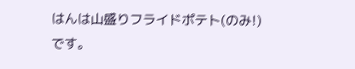はんは山盛りフライドポテト(のみ!)です。